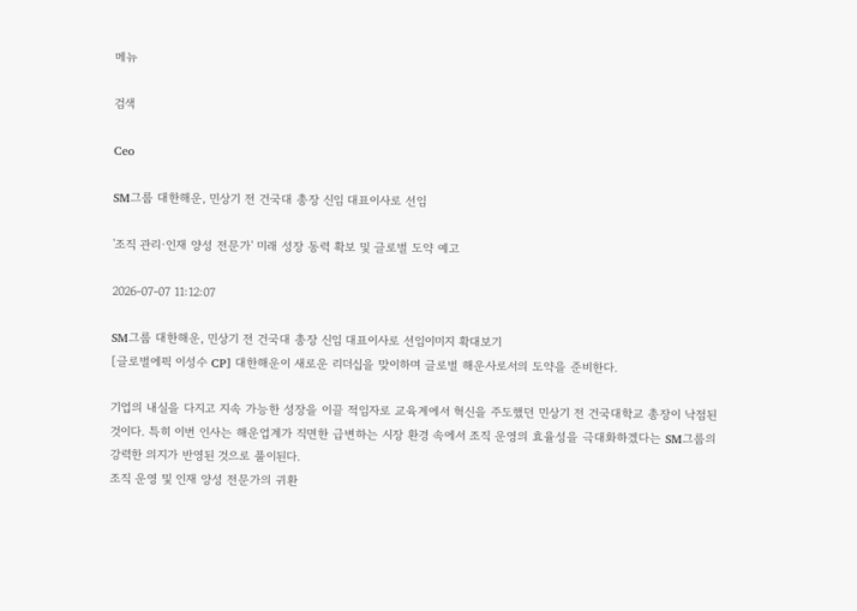메뉴

검색

Ceo

SM그룹 대한해운, 민상기 전 건국대 총장 신임 대표이사로 선임

'조직 관리·인재 양성 전문가' 미래 성장 동력 확보 및 글로벌 도약 예고

2026-07-07 11:12:07

SM그룹 대한해운, 민상기 전 건국대 총장 신임 대표이사로 선임이미지 확대보기
[글로벌에픽 이성수 CP] 대한해운이 새로운 리더십을 맞이하며 글로벌 해운사로서의 도약을 준비한다.

기업의 내실을 다지고 지속 가능한 성장을 이끌 적임자로 교육계에서 혁신을 주도했던 민상기 전 건국대학교 총장이 낙점된 것이다. 특히 이번 인사는 해운업계가 직면한 급변하는 시장 환경 속에서 조직 운영의 효율성을 극대화하겠다는 SM그룹의 강력한 의지가 반영된 것으로 풀이된다.
조직 운영 및 인재 양성 전문가의 귀환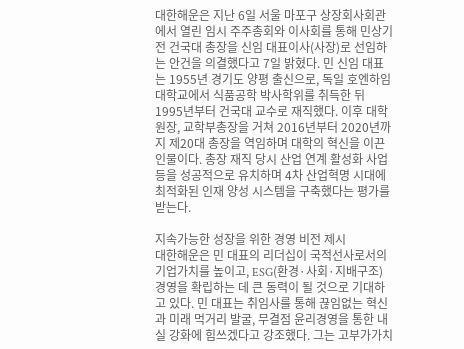대한해운은 지난 6일 서울 마포구 상장회사회관에서 열린 임시 주주총회와 이사회를 통해 민상기 전 건국대 총장을 신임 대표이사(사장)로 선임하는 안건을 의결했다고 7일 밝혔다. 민 신임 대표는 1955년 경기도 양평 출신으로, 독일 호엔하임대학교에서 식품공학 박사학위를 취득한 뒤 1995년부터 건국대 교수로 재직했다. 이후 대학원장, 교학부총장을 거쳐 2016년부터 2020년까지 제20대 총장을 역임하며 대학의 혁신을 이끈 인물이다. 총장 재직 당시 산업 연계 활성화 사업 등을 성공적으로 유치하며 4차 산업혁명 시대에 최적화된 인재 양성 시스템을 구축했다는 평가를 받는다.

지속가능한 성장을 위한 경영 비전 제시
대한해운은 민 대표의 리더십이 국적선사로서의 기업가치를 높이고, ESG(환경·사회·지배구조) 경영을 확립하는 데 큰 동력이 될 것으로 기대하고 있다. 민 대표는 취임사를 통해 끊임없는 혁신과 미래 먹거리 발굴, 무결점 윤리경영을 통한 내실 강화에 힘쓰겠다고 강조했다. 그는 고부가가치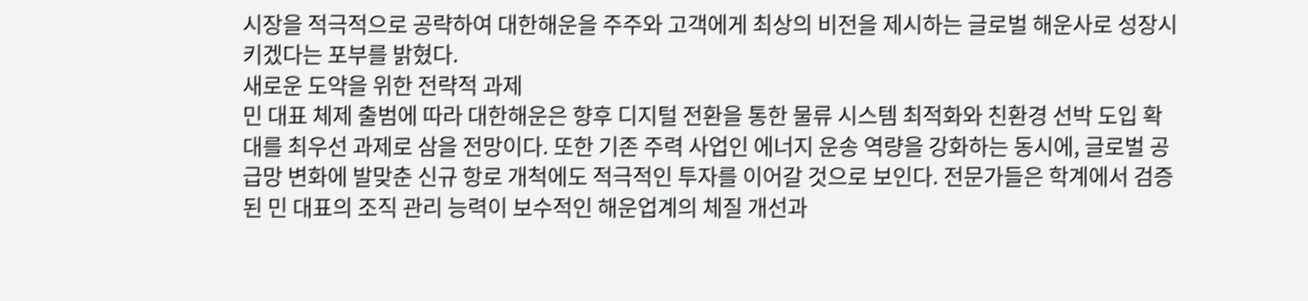시장을 적극적으로 공략하여 대한해운을 주주와 고객에게 최상의 비전을 제시하는 글로벌 해운사로 성장시키겠다는 포부를 밝혔다.
새로운 도약을 위한 전략적 과제
민 대표 체제 출범에 따라 대한해운은 향후 디지털 전환을 통한 물류 시스템 최적화와 친환경 선박 도입 확대를 최우선 과제로 삼을 전망이다. 또한 기존 주력 사업인 에너지 운송 역량을 강화하는 동시에, 글로벌 공급망 변화에 발맞춘 신규 항로 개척에도 적극적인 투자를 이어갈 것으로 보인다. 전문가들은 학계에서 검증된 민 대표의 조직 관리 능력이 보수적인 해운업계의 체질 개선과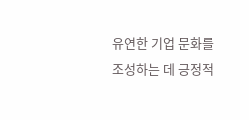유연한 기업 문화를 조성하는 데 긍정적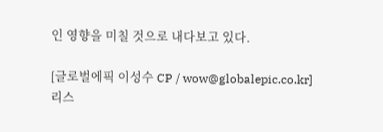인 영향을 미칠 것으로 내다보고 있다.

[글로벌에픽 이성수 CP / wow@globalepic.co.kr]
리스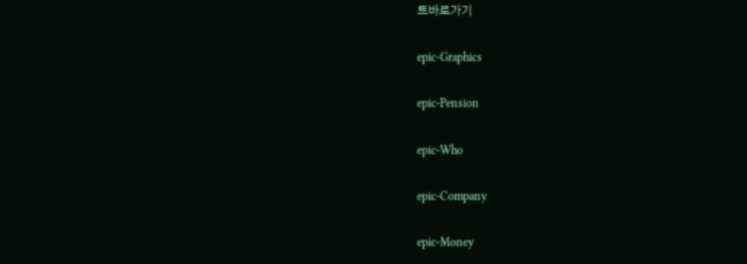트바로가기

epic-Graphics

epic-Pension

epic-Who

epic-Company

epic-Money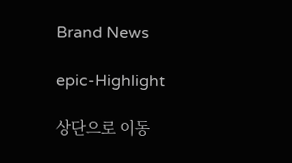Brand News

epic-Highlight

상단으로 이동